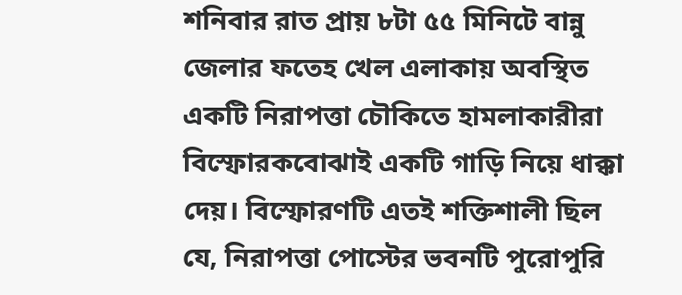শনিবার রাত প্রায় ৮টা ৫৫ মিনিটে বান্নু জেলার ফতেহ খেল এলাকায় অবস্থিত একটি নিরাপত্তা চৌকিতে হামলাকারীরা বিস্ফোরকবোঝাই একটি গাড়ি নিয়ে ধাক্কা দেয়। বিস্ফোরণটি এতই শক্তিশালী ছিল যে, নিরাপত্তা পোস্টের ভবনটি পুরোপুরি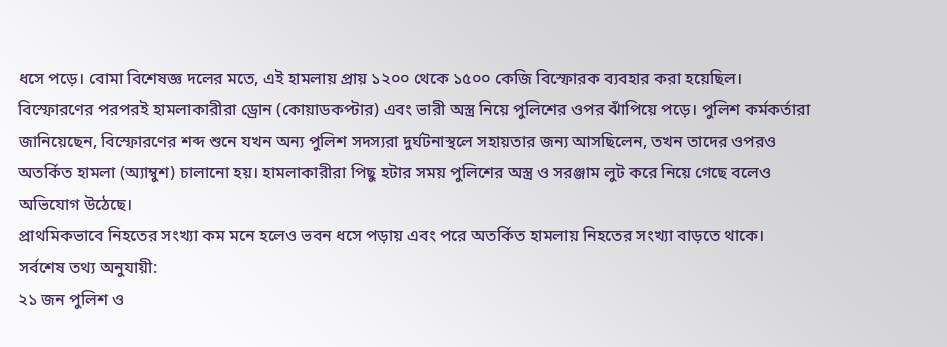ধসে পড়ে। বোমা বিশেষজ্ঞ দলের মতে, এই হামলায় প্রায় ১২০০ থেকে ১৫০০ কেজি বিস্ফোরক ব্যবহার করা হয়েছিল।
বিস্ফোরণের পরপরই হামলাকারীরা ড্রোন (কোয়াডকপ্টার) এবং ভারী অস্ত্র নিয়ে পুলিশের ওপর ঝাঁপিয়ে পড়ে। পুলিশ কর্মকর্তারা জানিয়েছেন, বিস্ফোরণের শব্দ শুনে যখন অন্য পুলিশ সদস্যরা দুর্ঘটনাস্থলে সহায়তার জন্য আসছিলেন, তখন তাদের ওপরও অতর্কিত হামলা (অ্যাম্বুশ) চালানো হয়। হামলাকারীরা পিছু হটার সময় পুলিশের অস্ত্র ও সরঞ্জাম লুট করে নিয়ে গেছে বলেও অভিযোগ উঠেছে।
প্রাথমিকভাবে নিহতের সংখ্যা কম মনে হলেও ভবন ধসে পড়ায় এবং পরে অতর্কিত হামলায় নিহতের সংখ্যা বাড়তে থাকে। সর্বশেষ তথ্য অনুযায়ী:
২১ জন পুলিশ ও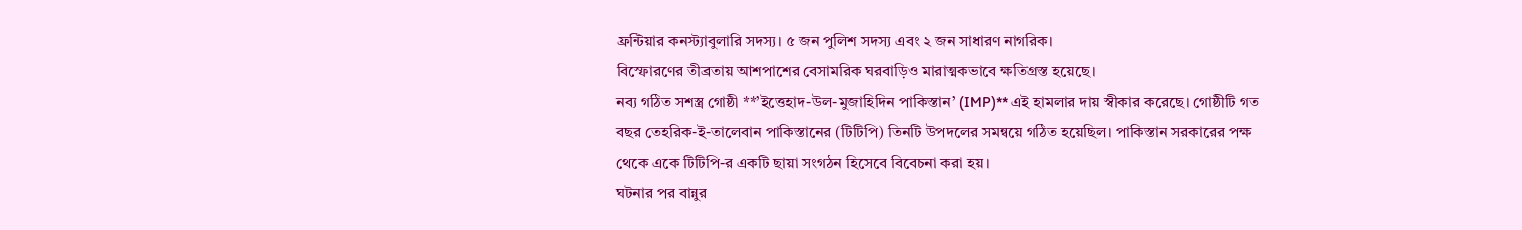ফ্রন্টিয়ার কনস্ট্যাবুলারি সদস্য। ৫ জন পুলিশ সদস্য এবং ২ জন সাধারণ নাগরিক।
বিস্ফোরণের তীব্রতায় আশপাশের বেসামরিক ঘরবাড়িও মারাত্মকভাবে ক্ষতিগ্রস্ত হয়েছে।
নব্য গঠিত সশস্ত্র গোষ্ঠী **’ইত্তেহাদ-উল-মুজাহিদিন পাকিস্তান’ (IMP)** এই হামলার দায় স্বীকার করেছে। গোষ্ঠীটি গত বছর তেহরিক-ই-তালেবান পাকিস্তানের (টিটিপি) তিনটি উপদলের সমন্বয়ে গঠিত হয়েছিল। পাকিস্তান সরকারের পক্ষ থেকে একে টিটিপি-র একটি ছায়া সংগঠন হিসেবে বিবেচনা করা হয়।
ঘটনার পর বান্নুর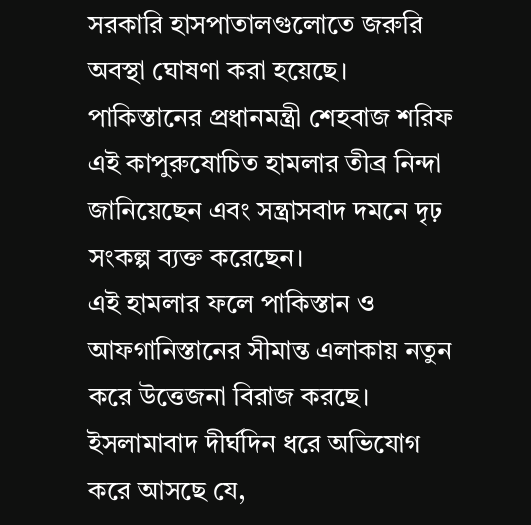সরকারি হাসপাতালগুলোতে জরুরি অবস্থা ঘোষণা করা হয়েছে। পাকিস্তানের প্রধানমন্ত্রী শেহবাজ শরিফ এই কাপুরুষোচিত হামলার তীব্র নিন্দা জানিয়েছেন এবং সন্ত্রাসবাদ দমনে দৃঢ় সংকল্প ব্যক্ত করেছেন।
এই হামলার ফলে পাকিস্তান ও আফগানিস্তানের সীমান্ত এলাকায় নতুন করে উত্তেজনা বিরাজ করছে। ইসলামাবাদ দীর্ঘদিন ধরে অভিযোগ করে আসছে যে,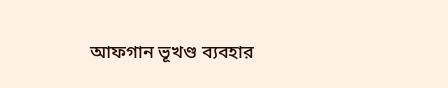আফগান ভূখণ্ড ব্যবহার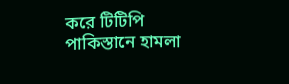করে টিটিপি পাকিস্তানে হামলা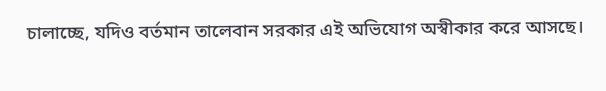চালাচ্ছে, যদিও বর্তমান তালেবান সরকার এই অভিযোগ অস্বীকার করে আসছে।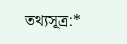তথ্যসূত্র:*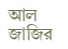আল জাজির